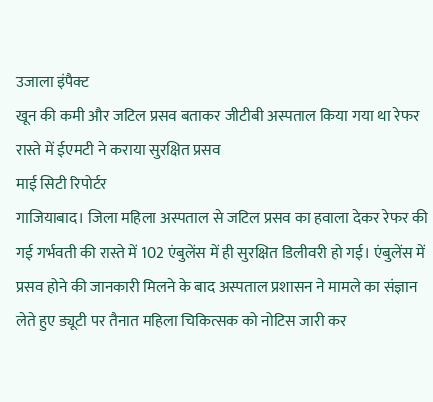उजाला इंपैक्ट
खून की कमी और जटिल प्रसव बताकर जीटीबी अस्पताल किया गया था रेफर
रास्ते में ईएमटी ने कराया सुरक्षित प्रसव
माई सिटी रिपोर्टर
गाजियाबाद। जिला महिला अस्पताल से जटिल प्रसव का हवाला देकर रेफर की गई गर्भवती की रास्ते में 102 एंबुलेंस में ही सुरक्षित डिलीवरी हो गई। एंबुलेंस में प्रसव होने की जानकारी मिलने के बाद अस्पताल प्रशासन ने मामले का संज्ञान लेते हुए ड्यूटी पर तैनात महिला चिकित्सक को नोटिस जारी कर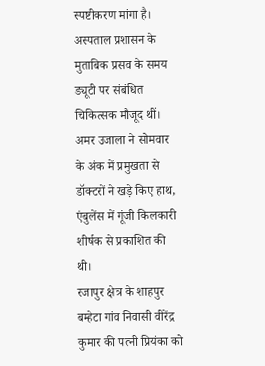स्पष्टीकरण मांगा है। अस्पताल प्रशासन के मुताबिक प्रसव के समय ड्यूटी पर संबंधित चिकित्सक मौजूद थीं। अमर उजाला ने सोमवार के अंक में प्रमुखता से डॉक्टरों ने खड़े किए हाथ, एंबुलेंस में गूंजी किलकारी शीर्षक से प्रकाशित की थी।
रजापुर क्षेत्र के शाहपुर बम्हेटा गांव निवासी वीरेंद्र कुमार की पत्नी प्रियंका को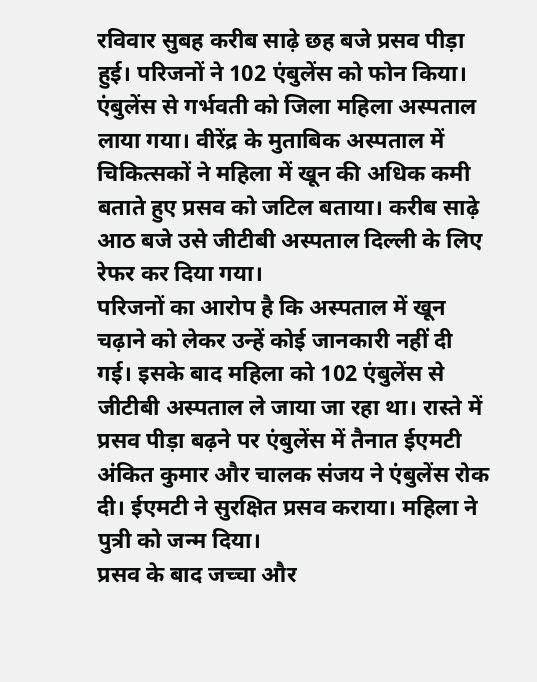रविवार सुबह करीब साढ़े छह बजे प्रसव पीड़ा हुई। परिजनों ने 102 एंबुलेंस को फोन किया। एंबुलेंस से गर्भवती को जिला महिला अस्पताल लाया गया। वीरेंद्र के मुताबिक अस्पताल में चिकित्सकों ने महिला में खून की अधिक कमी बताते हुए प्रसव को जटिल बताया। करीब साढ़े आठ बजे उसे जीटीबी अस्पताल दिल्ली के लिए रेफर कर दिया गया।
परिजनों का आरोप है कि अस्पताल में खून चढ़ाने को लेकर उन्हें कोई जानकारी नहीं दी गई। इसके बाद महिला को 102 एंबुलेंस से जीटीबी अस्पताल ले जाया जा रहा था। रास्ते में प्रसव पीड़ा बढ़ने पर एंबुलेंस में तैनात ईएमटी अंकित कुमार और चालक संजय ने एंबुलेंस रोक दी। ईएमटी ने सुरक्षित प्रसव कराया। महिला ने पुत्री को जन्म दिया।
प्रसव के बाद जच्चा और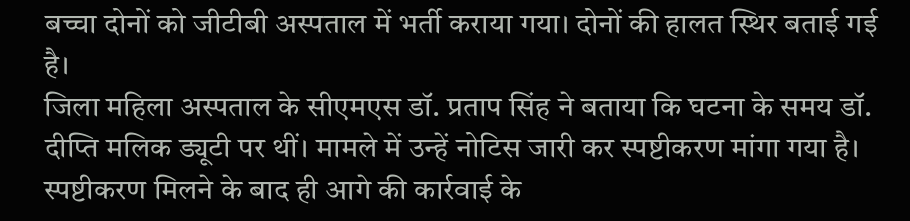बच्चा दोनों को जीटीबी अस्पताल में भर्ती कराया गया। दोनों की हालत स्थिर बताई गई है।
जिला महिला अस्पताल के सीएमएस डॉ. प्रताप सिंह ने बताया कि घटना के समय डॉ. दीप्ति मलिक ड्यूटी पर थीं। मामले में उन्हें नोटिस जारी कर स्पष्टीकरण मांगा गया है। स्पष्टीकरण मिलने के बाद ही आगे की कार्रवाई के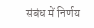संबंध में निर्णय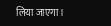लिया जाएगा।